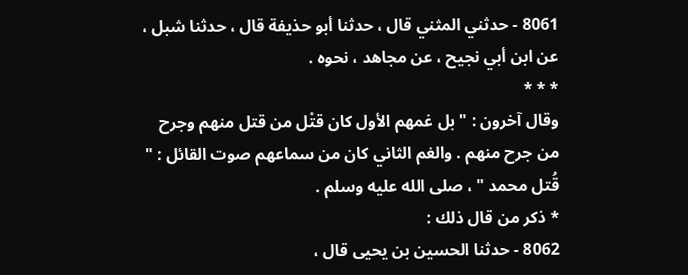8061 - حدثني المثني قال ، حدثنا أبو حذيفة قال ، حدثنا شبل ، عن ابن أبي نجيح ، عن مجاهد ، نحوه .
* * *
وقال آخرون : " بل غمهم الأول كان قتْل من قتل منهم وجرح من جرح منهم . والغم الثاني كان من سماعهم صوت القائل : " قُتل محمد " ، صلى الله عليه وسلم .
* ذكر من قال ذلك :
8062 - حدثنا الحسين بن يحيى قال ،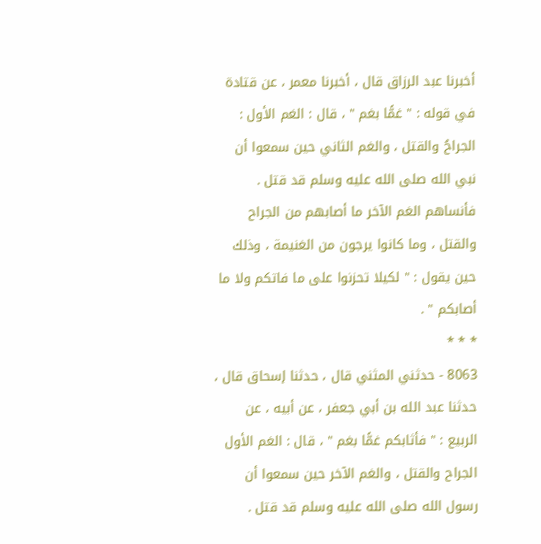أخبرنا عبد الرزاق قال ، أخبرنا معمر ، عن قتادة في قوله : " غمًّا بغم " ، قال : الغم الأول : الجراحُ والقتل ، والغم الثاني حين سمعوا أن نبي الله صلى الله عليه وسلم قد قتل . فأنساهم الغم الآخر ما أصابهم من الجراح والقتل ، وما كانوا يرجون من الغنيمة ، وذلك حين يقول : " لكيلا تحزنوا على ما فاتكم ولا ما أصابكم " .
* * *
8063 - حدثني المثني قال ، حدثنا إسحاق قال ، حدثنا عبد الله بن أبي جعفر ، عن أبيه ، عن الربيع : " فأثابكم غمًّا بغم " ، قال : الغم الأول الجراح والقتل ، والغم الآخر حين سمعوا أن رسول الله صلى الله عليه وسلم قد قتل .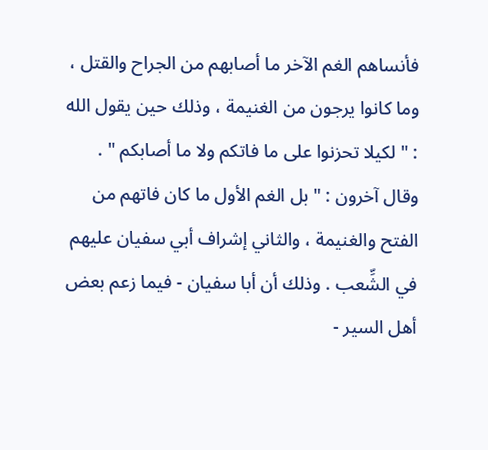فأنساهم الغم الآخر ما أصابهم من الجراح والقتل ، وما كانوا يرجون من الغنيمة ، وذلك حين يقول الله : " لكيلا تحزنوا على ما فاتكم ولا ما أصابكم " .
وقال آخرون : " بل الغم الأول ما كان فاتهم من الفتح والغنيمة ، والثاني إشراف أبي سفيان عليهم في الشِّعب . وذلك أن أبا سفيان - فيما زعم بعض أهل السير -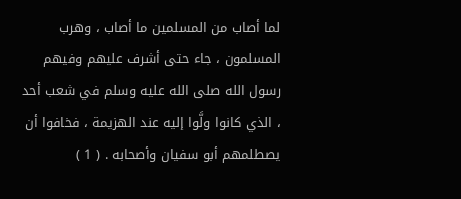لما أصاب من المسلمين ما أصاب ، وهرب المسلمون ، جاء حتى أشرف عليهم وفيهم رسول الله صلى الله عليه وسلم في شعب أحد ، الذي كانوا ولَّوا إليه عند الهزيمة ، فخافوا أن يصطلمهم أبو سفيان وأصحابه . ( 1 )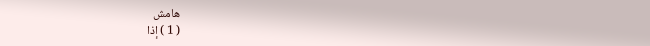هامش
( 1 ) إذا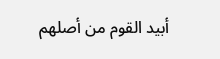أبيد القوم من أصلهم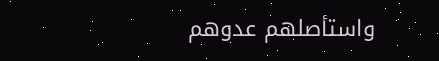واستأصلهم عدوهم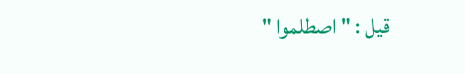قيل : " اصطلموا "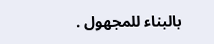بالبناء للمجهول .